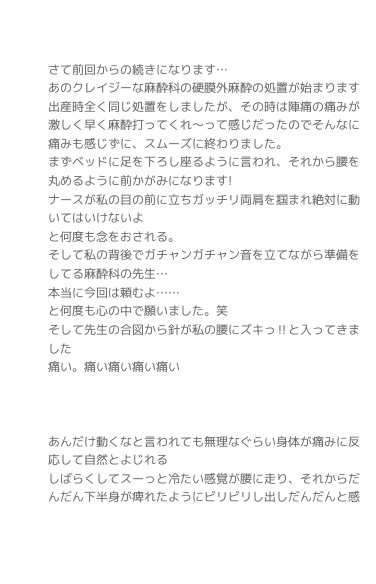さて前回からの続きになります…
あのクレイジーな麻酔科の硬膜外麻酔の処置が始まります
出産時全く同じ処置をしましたが、その時は陣痛の痛みが激しく早く麻酔打ってくれ〜って感じだったのでそんなに痛みも感じずに、スムーズに終わりました。
まずベッドに足を下ろし座るように言われ、それから腰を丸めるように前かがみになります!
ナースが私の目の前に立ちガッチリ両肩を掴まれ絶対に動いてはいけないよ
と何度も念をおされる。
そして私の背後でガチャンガチャン音を立てながら準備をしてる麻酔科の先生…
本当に今回は頼むよ……
と何度も心の中で願いました。笑
そして先生の合図から針が私の腰にズキっ‼と入ってきました
痛い。痛い痛い痛い痛い



あんだけ動くなと言われても無理なぐらい身体が痛みに反応して自然とよじれる
しばらくしてスーっと冷たい感覚が腰に走り、それからだんだん下半身が痺れたようにビリビリし出しだんだんと感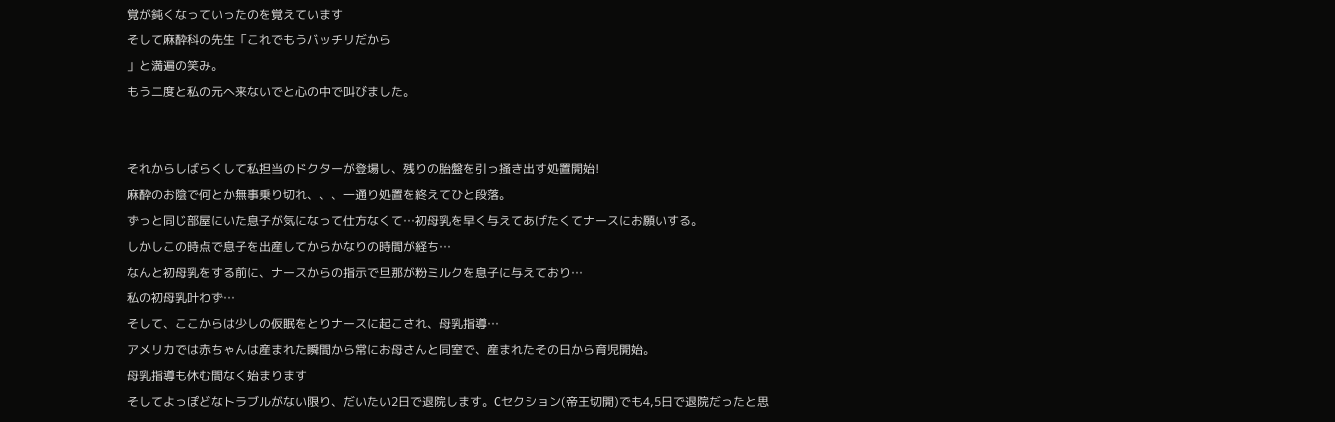覚が鈍くなっていったのを覚えています
そして麻酔科の先生「これでもうバッチリだから
」と満遍の笑み。
もう二度と私の元へ来ないでと心の中で叫びました。


それからしばらくして私担当のドクターが登場し、残りの胎盤を引っ掻き出す処置開始!
麻酔のお陰で何とか無事乗り切れ、、、一通り処置を終えてひと段落。
ずっと同じ部屋にいた息子が気になって仕方なくて…初母乳を早く与えてあげたくてナースにお願いする。
しかしこの時点で息子を出産してからかなりの時間が経ち…
なんと初母乳をする前に、ナースからの指示で旦那が粉ミルクを息子に与えており…
私の初母乳叶わず…
そして、ここからは少しの仮眠をとりナースに起こされ、母乳指導…
アメリカでは赤ちゃんは産まれた瞬間から常にお母さんと同室で、産まれたその日から育児開始。
母乳指導も休む間なく始まります
そしてよっぽどなトラブルがない限り、だいたい2日で退院します。Cセクション(帝王切開)でも4,5日で退院だったと思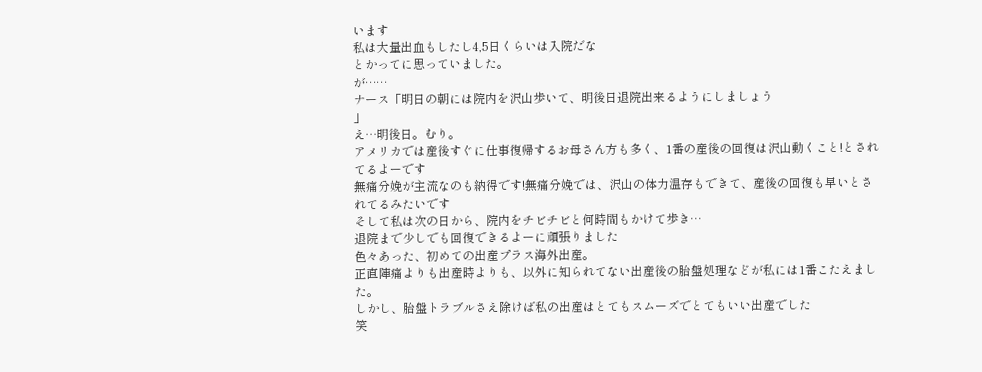います
私は大量出血もしたし4,5日くらいは入院だな
とかってに思っていました。
が……
ナース「明日の朝には院内を沢山歩いて、明後日退院出来るようにしましょう
」
え…明後日。むり。
アメリカでは産後すぐに仕事復帰するお母さん方も多く、1番の産後の回復は沢山動くこと!とされてるよーです
無痛分娩が主流なのも納得です!無痛分娩では、沢山の体力温存もできて、産後の回復も早いとされてるみたいです
そして私は次の日から、院内をチビチビと何時間もかけて歩き…
退院まで少しでも回復できるよーに頑張りました
色々あった、初めての出産プラス海外出産。
正直陣痛よりも出産時よりも、以外に知られてない出産後の胎盤処理などが私には1番こたえました。
しかし、胎盤トラブルさえ除けば私の出産はとてもスムーズでとてもいい出産でした
笑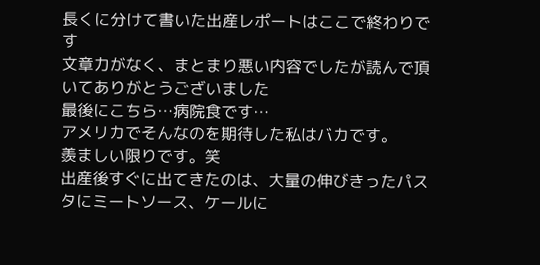長くに分けて書いた出産レポートはここで終わりです
文章力がなく、まとまり悪い内容でしたが読んで頂いてありがとうございました
最後にこちら…病院食です…
アメリカでそんなのを期待した私はバカです。
羨ましい限りです。笑
出産後すぐに出てきたのは、大量の伸びきったパスタにミートソース、ケールに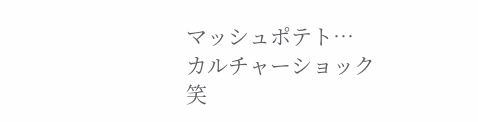マッシュポテト…
カルチャーショック
笑